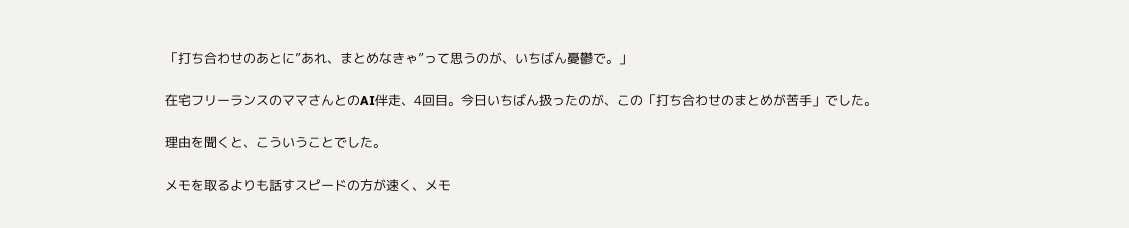「打ち合わせのあとに”あれ、まとめなきゃ”って思うのが、いちばん憂鬱で。」

在宅フリーランスのママさんとのAI伴走、4回目。今日いちばん扱ったのが、この「打ち合わせのまとめが苦手」でした。

理由を聞くと、こういうことでした。

メモを取るよりも話すスピードの方が速く、メモ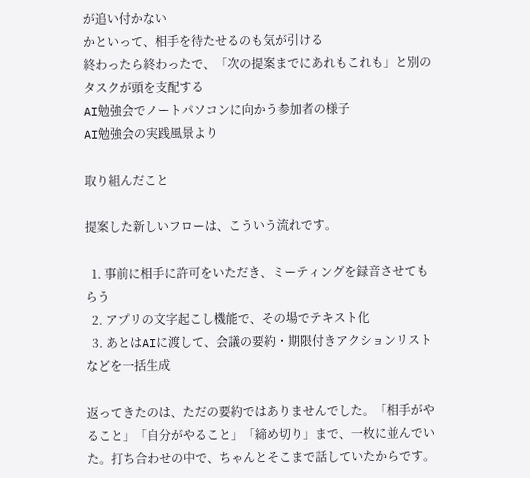が追い付かない
かといって、相手を待たせるのも気が引ける
終わったら終わったで、「次の提案までにあれもこれも」と別のタスクが頭を支配する
AI勉強会でノートパソコンに向かう参加者の様子
AI勉強会の実践風景より

取り組んだこと

提案した新しいフローは、こういう流れです。

  1. 事前に相手に許可をいただき、ミーティングを録音させてもらう
  2. アプリの文字起こし機能で、その場でテキスト化
  3. あとはAIに渡して、会議の要約・期限付きアクションリストなどを一括生成

返ってきたのは、ただの要約ではありませんでした。「相手がやること」「自分がやること」「締め切り」まで、一枚に並んでいた。打ち合わせの中で、ちゃんとそこまで話していたからです。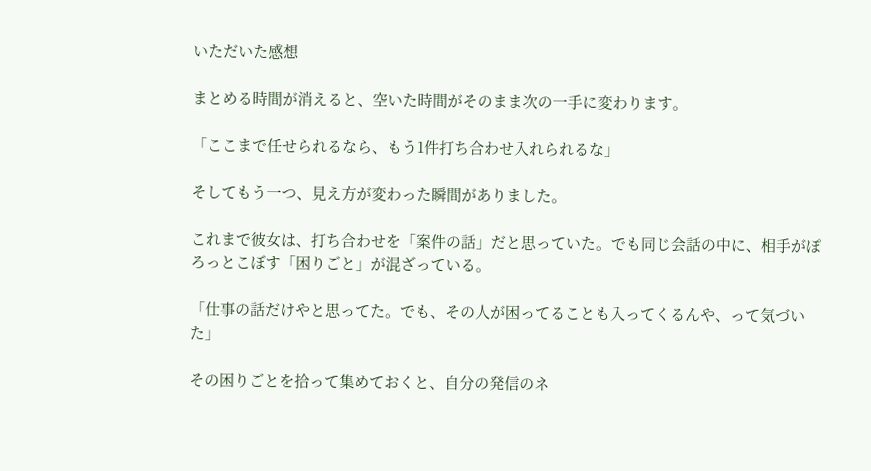いただいた感想

まとめる時間が消えると、空いた時間がそのまま次の一手に変わります。

「ここまで任せられるなら、もう1件打ち合わせ入れられるな」

そしてもう一つ、見え方が変わった瞬間がありました。

これまで彼女は、打ち合わせを「案件の話」だと思っていた。でも同じ会話の中に、相手がぽろっとこぼす「困りごと」が混ざっている。

「仕事の話だけやと思ってた。でも、その人が困ってることも入ってくるんや、って気づいた」

その困りごとを拾って集めておくと、自分の発信のネ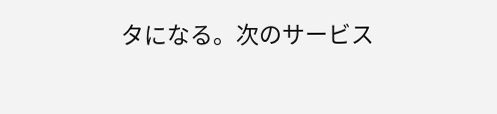タになる。次のサービス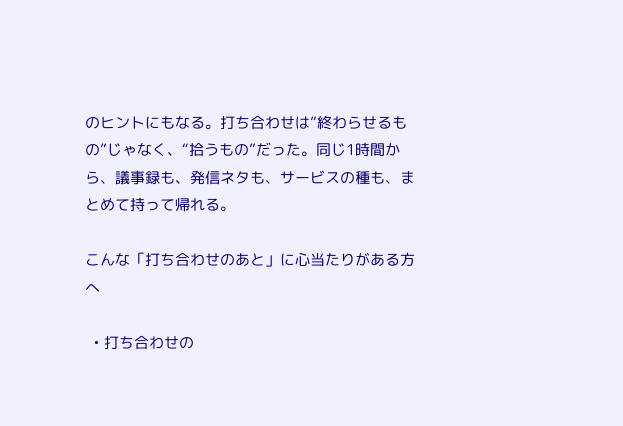のヒントにもなる。打ち合わせは”終わらせるもの”じゃなく、“拾うもの”だった。同じ1時間から、議事録も、発信ネタも、サービスの種も、まとめて持って帰れる。

こんな「打ち合わせのあと」に心当たりがある方へ

  • 打ち合わせの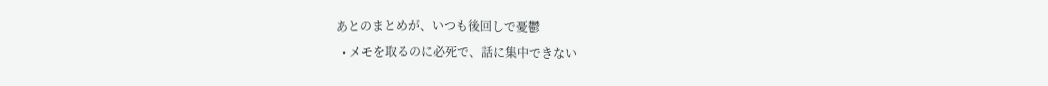あとのまとめが、いつも後回しで憂鬱
  • メモを取るのに必死で、話に集中できない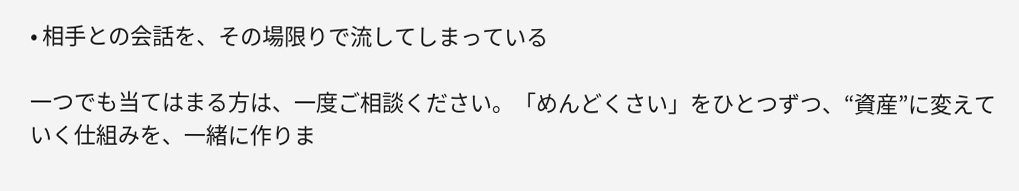• 相手との会話を、その場限りで流してしまっている

一つでも当てはまる方は、一度ご相談ください。「めんどくさい」をひとつずつ、“資産”に変えていく仕組みを、一緒に作りま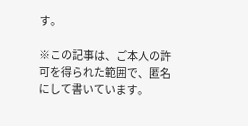す。

※この記事は、ご本人の許可を得られた範囲で、匿名にして書いています。